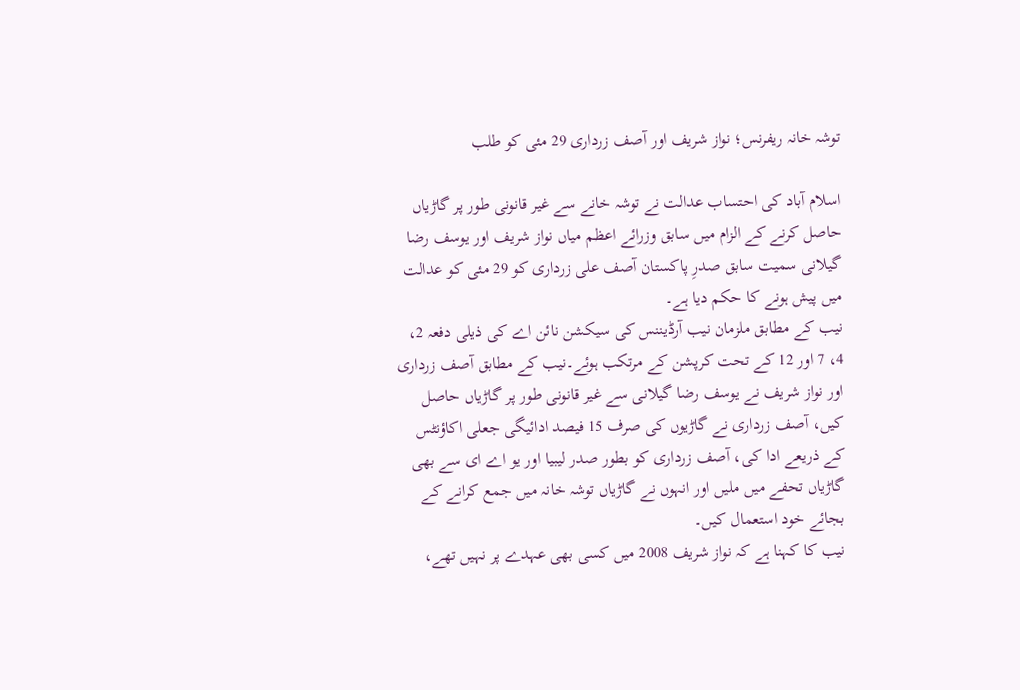توشہ خانہ ریفرنس؛ نواز شریف اور آصف زرداری 29 مئی کو طلب

اسلام آباد کی احتساب عدالت نے توشہ خانے سے غیر قانونی طور پر گاڑیاں حاصل کرنے کے الزام میں سابق وزرائے اعظم میاں نواز شریف اور یوسف رضا گیلانی سمیت سابق صدرِ پاکستان آصف علی زرداری کو 29 مئی کو عدالت میں پیش ہونے کا حکم دیا ہے۔
نیب کے مطابق ملزمان نیب آرڈیننس کی سیکشن نائن اے کی ذیلی دفعہ 2، 4، 7 اور 12 کے تحت کرپشن کے مرتکب ہوئے۔نیب کے مطابق آصف زرداری اور نواز شریف نے یوسف رضا گیلانی سے غیر قانونی طور پر گاڑیاں حاصل کیں، آصف زرداری نے گاڑیوں کی صرف 15 فیصد ادائیگی جعلی اکاؤنٹس کے ذریعے ادا کی، آصف زرداری کو بطور صدر لیبیا اور یو اے ای سے بھی گاڑیاں تحفے میں ملیں اور انہوں نے گاڑیاں توشہ خانہ میں جمع کرانے کے بجائے خود استعمال کیں۔
نیب کا کہنا ہے کہ نواز شریف 2008 میں کسی بھی عہدے پر نہیں تھے،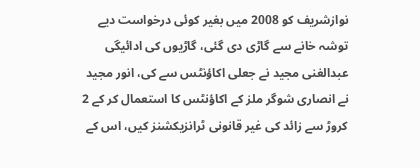نوازشریف کو 2008 میں بغیر کوئی درخواست دیے توشہ خانے سے گاڑی دی گئی، گاڑیوں کی ادائیگی عبدالغنی مجید نے جعلی اکاؤنٹس سے کی، انور مجید نے انصاری شوگر ملز کے اکاؤنٹس کا استعمال کر کے 2 کروڑ سے زائد کی غیر قانونی ٹرانزیکشنز کیں، اس کے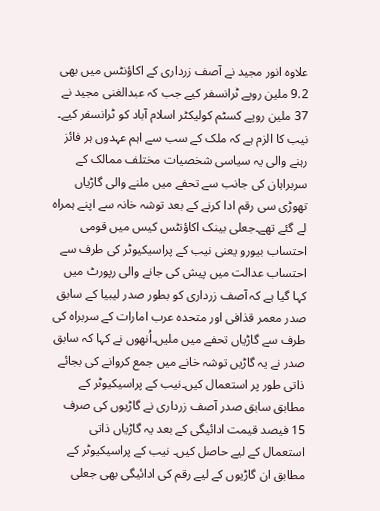علاوہ انور مجید نے آصف زرداری کے اکاؤنٹس میں بھی 9.2 ملین روپے ٹرانسفر کیے جب کہ عبدالغنی مجید نے 37 ملین روپے کسٹم کولیکٹر اسلام آباد کو ٹرانسفر کیے۔
نیب کا الزم ہے کہ ملک کے سب سے اہم عہدوں ہر فائز رہنے والی یہ سیاسی شخصیات مختلف ممالک کے سربراہان کی جانب سے تحفے میں ملنے والی گاڑیاں تھوڑی سی رقم ادا کرنے کے بعد توشہ خانہ سے اپنے ہمراہ لے گئے تھے۔جعلی بینک اکاؤنٹس کیس میں قومی احتساب بیورو یعنی نیب کے پراسیکیوٹر کی طرف سے احتساب عدالت میں پیش کی جانے والی رپورٹ میں کہا گیا ہے کہ آصف زرداری کو بطور صدر لیبیا کے سابق صدر معمر قذافی اور متحدہ عرب امارات کے سربراہ کی طرف سے گاڑیاں تحفے میں ملیں۔اُنھوں نے کہا کہ سابق صدر نے یہ گاڑیں توشہ خانے میں جمع کروانے کی بجائے ذاتی طور پر استعمال کیں۔نیب کے پراسیکیوٹر کے مطابق سابق صدر آصف زرداری نے گاڑیوں کی صرف 15 فیصد قیمت ادائیگی کے بعد یہ گاڑیاں ذاتی استعمال کے لیے حاصل کیں۔ نیب کے پراسیکیوٹر کے مطابق ان گاڑیوں کے لیے رقم کی ادائیگی بھی جعلی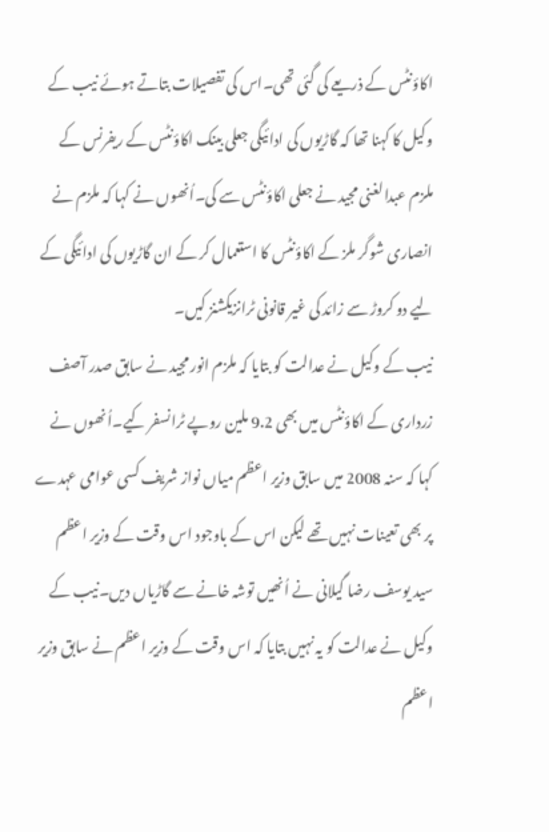اکاؤنٹس کے ذریعے کی گئی تھی۔اس کی تفصیلات بتاتے ہوئے نیب کے وکیل کا کہنا تھا کہ گاڑیوں کی ادائیگی جعلی بینک اکاؤنٹس کے ریفرنس کے ملزم عبدالغنی مجید نے جعلی اکاؤنٹس سے کی۔اُنھوں نے کہا کہ ملزم نے انصاری شوگر ملز کے اکاؤنٹس کا استعمال کر کے ان گاڑیوں کی ادائیگی کے لیے دو کروڑ سے زائد کی غیر قانونی ٹرانزیکشنز کیں۔
نیب کے وکیل نے عدالت کو بتایا کہ ملزم انور مجید نے سابق صدر آصف زرداری کے اکاؤنٹس میں بھی 9.2 ملین روپے ٹرانسفر کیے۔اُنھوں نے کہا کہ سنہ 2008 میں سابق وزیر اعظم میاں نواز شریف کسی عوامی عہدے پر بھی تعینات نہیں تھے لیکن اس کے باوجود اس وقت کے وزیر اعظم سید یوسف رضا گیلانی نے اُنھیں توشہ خانے سے گاڑیاں دیں۔نیب کے وکیل نے عدالت کو یہ نہیں بتایا کہ اس وقت کے وزیر اعظم نے سابق وزیر اعظم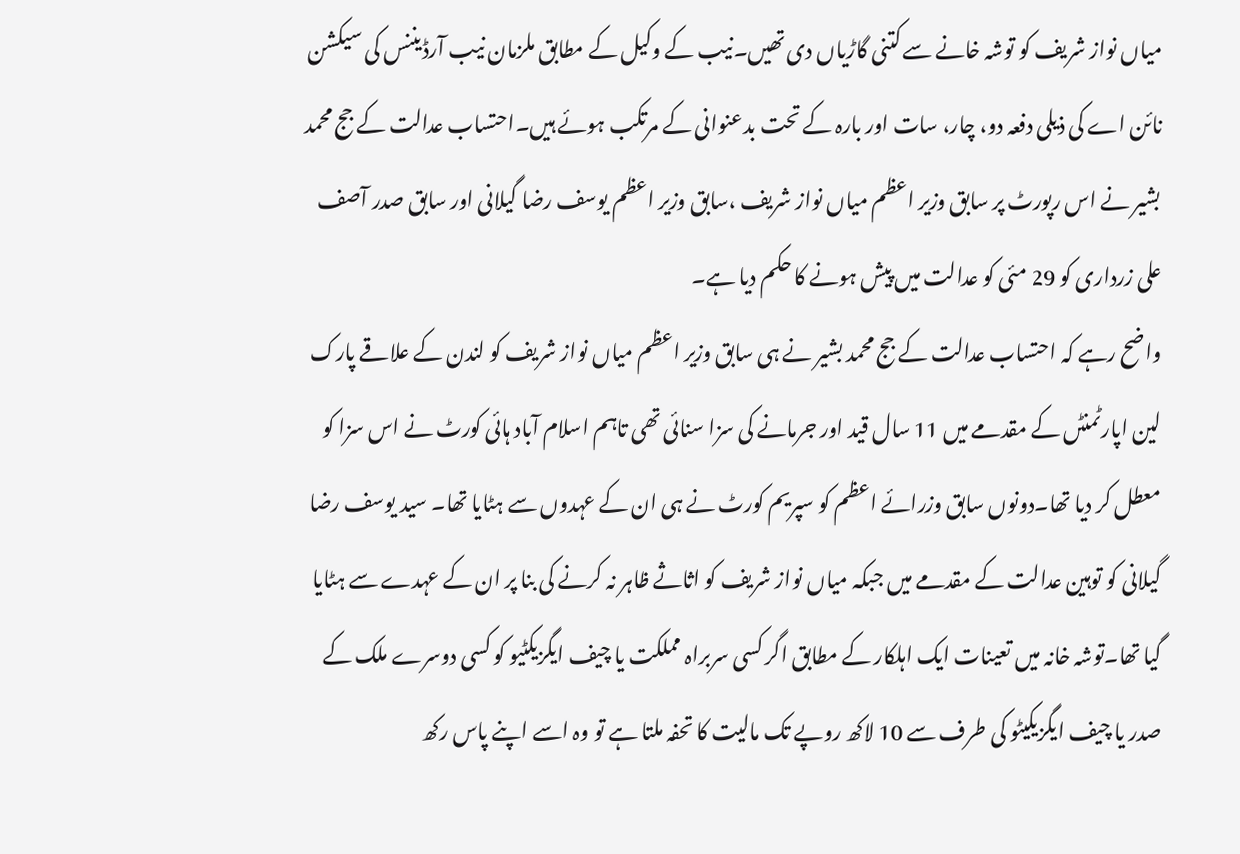میاں نواز شریف کو توشہ خانے سے کتنی گاڑیاں دی تھیں۔نیب کے وکیل کے مطابق ملزمان نیب آرڈیننس کی سیکشن نائن اے کی ذیلی دفعہ دو، چار، سات اور بارہ کے تحت بدعنوانی کے مرتکب ہوئے ہیں۔احتساب عدالت کے جج محمد بشیر نے اس رپورٹ پر سابق وزیر اعظم میاں نواز شریف ،سابق وزیر اعظم یوسف رضا گیلانی اور سابق صدر آصف علی زرداری کو 29 مئی کو عدالت میں پیش ہونے کا حکم دیا ہے۔
واضح رہے کہ احتساب عدالت کے جج محمد بشیر نے ہی سابق وزیر اعظم میاں نواز شریف کو لندن کے علاقے پارک لین اپارٹمنٹں کے مقدمے میں 11 سال قید اور جرمانے کی سزا سنائی تھی تاہم اسلام آباد ہائی کورٹ نے اس سزا کو معطل کر دیا تھا۔دونوں سابق وزرائے اعظم کو سپریم کورٹ نے ہی ان کے عہدوں سے ہٹایا تھا۔ سید یوسف رضا گیلانی کو توہین عدالت کے مقدمے میں جبکہ میاں نواز شریف کو اثاثے ظاہر نہ کرنے کی بنا پر ان کے عہدے سے ہٹایا گیا تھا۔توشہ خانہ میں تعینات ایک اہلکار کے مطابق اگر کسی سربراہ مملکت یا چیف ایگزیکٹیو کو کسی دوسرے ملک کے صدر یا چیف ایگزیکیٹو کی طرف سے 10 لاکھ روپے تک مالیت کا تحفہ ملتا ہے تو وہ اسے اپنے پاس رکھ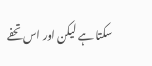سکتا ہے لیکن اور اس تحفے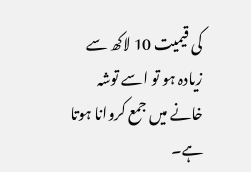کی قیمیت 10 لاکھ سے زیادہ ہو تو اسے توشہ خانے میں جمع کروانا ہوتا ہے۔